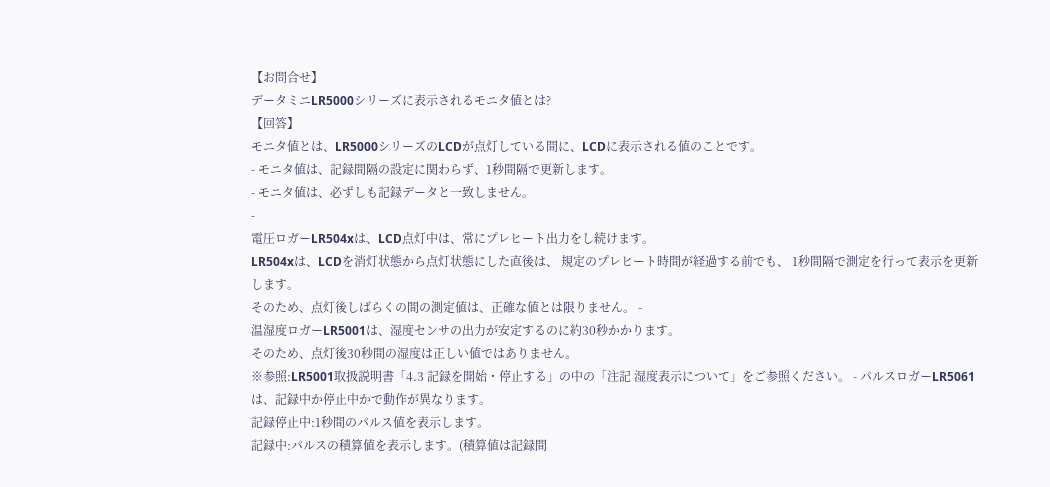【お問合せ】
データミニLR5000シリーズに表示されるモニタ値とは?
【回答】
モニタ値とは、LR5000シリーズのLCDが点灯している間に、LCDに表示される値のことです。
- モニタ値は、記録間隔の設定に関わらず、1秒間隔で更新します。
- モニタ値は、必ずしも記録データと一致しません。
-
電圧ロガーLR504xは、LCD点灯中は、常にプレヒート出力をし続けます。
LR504xは、LCDを消灯状態から点灯状態にした直後は、 規定のプレヒート時間が経過する前でも、 1秒間隔で測定を行って表示を更新します。
そのため、点灯後しばらくの間の測定値は、正確な値とは限りません。 -
温湿度ロガーLR5001は、湿度センサの出力が安定するのに約30秒かかります。
そのため、点灯後30秒間の湿度は正しい値ではありません。
※参照:LR5001取扱説明書「4.3 記録を開始・停止する」の中の「注記 湿度表示について」をご参照ください。 - パルスロガーLR5061は、記録中か停止中かで動作が異なります。
記録停止中:1秒間のパルス値を表示します。
記録中:パルスの積算値を表示します。(積算値は記録間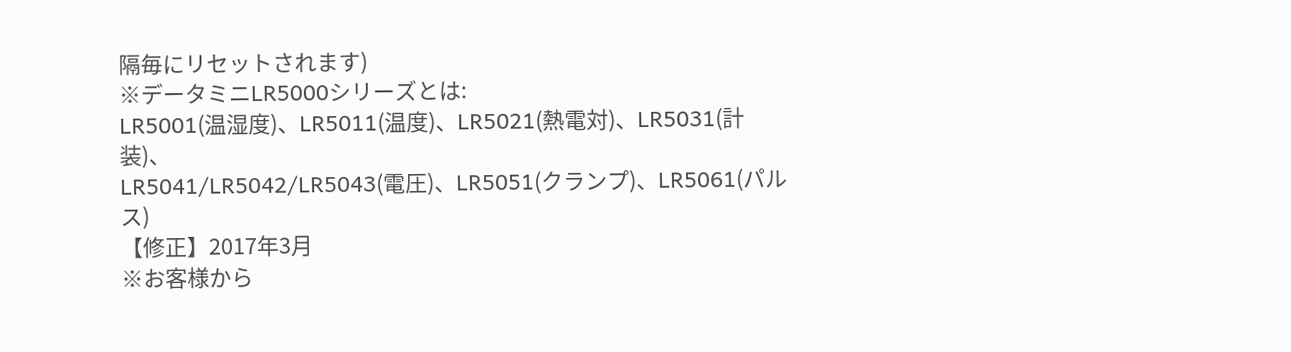隔毎にリセットされます)
※データミニLR5000シリーズとは:
LR5001(温湿度)、LR5011(温度)、LR5021(熱電対)、LR5031(計装)、
LR5041/LR5042/LR5043(電圧)、LR5051(クランプ)、LR5061(パルス)
【修正】2017年3月
※お客様から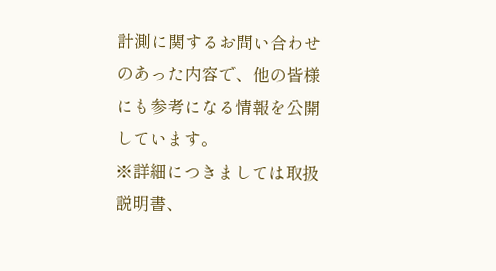計測に関するお問い合わせのあった内容で、他の皆様にも参考になる情報を公開しています。
※詳細につきましては取扱説明書、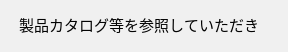製品カタログ等を参照していただき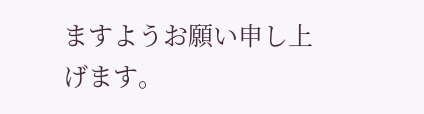ますようお願い申し上げます。